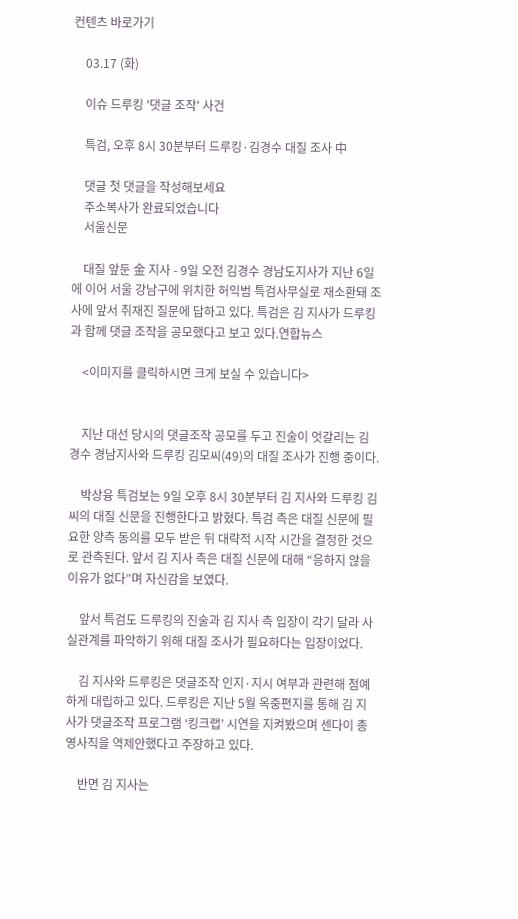컨텐츠 바로가기

    03.17 (화)

    이슈 드루킹 '댓글 조작' 사건

    특검, 오후 8시 30분부터 드루킹·김경수 대질 조사 中

    댓글 첫 댓글을 작성해보세요
    주소복사가 완료되었습니다
    서울신문

    대질 앞둔 金 지사 - 9일 오전 김경수 경남도지사가 지난 6일에 이어 서울 강남구에 위치한 허익범 특검사무실로 재소환돼 조사에 앞서 취재진 질문에 답하고 있다. 특검은 김 지사가 드루킹과 함께 댓글 조작을 공모했다고 보고 있다.연합뉴스

    <이미지를 클릭하시면 크게 보실 수 있습니다>


    지난 대선 당시의 댓글조작 공모를 두고 진술이 엇갈리는 김경수 경남지사와 드루킹 김모씨(49)의 대질 조사가 진행 중이다.

    박상융 특검보는 9일 오후 8시 30분부터 김 지사와 드루킹 김씨의 대질 신문을 진행한다고 밝혔다. 특검 측은 대질 신문에 필요한 양측 동의를 모두 받은 뒤 대략적 시작 시간을 결정한 것으로 관측된다. 앞서 김 지사 측은 대질 신문에 대해 “응하지 않을 이유가 없다”며 자신감을 보였다.

    앞서 특검도 드루킹의 진술과 김 지사 측 입장이 각기 달라 사실관계를 파악하기 위해 대질 조사가 필요하다는 입장이었다.

    김 지사와 드루킹은 댓글조작 인지·지시 여부과 관련해 첨예하게 대립하고 있다. 드루킹은 지난 5월 옥중편지를 통해 김 지사가 댓글조작 프로그램 ‘킹크랩’ 시연을 지켜봤으며 센다이 총영사직을 역제안했다고 주장하고 있다.

    반면 김 지사는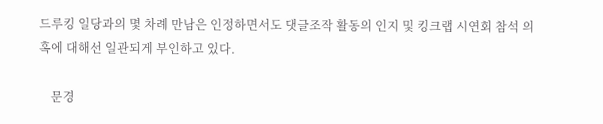드루킹 일당과의 몇 차례 만남은 인정하면서도 댓글조작 활동의 인지 및 킹크랩 시연회 참석 의혹에 대해선 일관되게 부인하고 있다.

    문경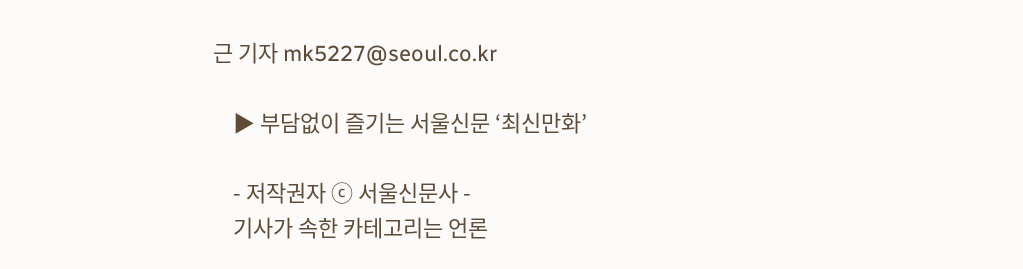근 기자 mk5227@seoul.co.kr

    ▶ 부담없이 즐기는 서울신문 ‘최신만화’

    - 저작권자 ⓒ 서울신문사 -
    기사가 속한 카테고리는 언론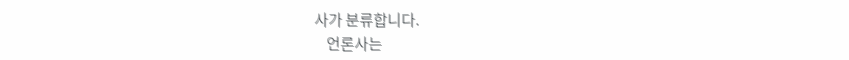사가 분류합니다.
    언론사는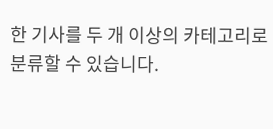한 기사를 두 개 이상의 카테고리로 분류할 수 있습니다.